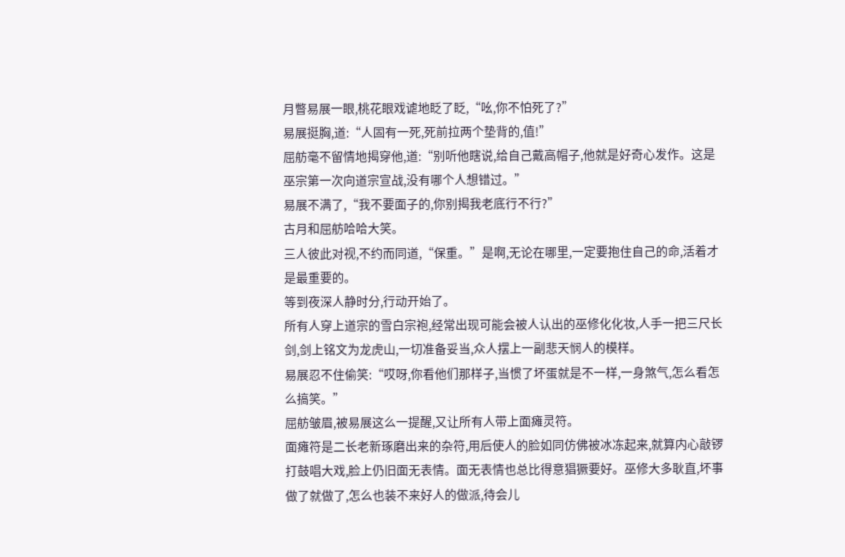月瞥易展一眼,桃花眼戏谑地眨了眨,“吆,你不怕死了?”
易展挺胸,道:“人固有一死,死前拉两个垫背的,值!”
屈舫毫不留情地揭穿他,道:“别听他瞎说,给自己戴高帽子,他就是好奇心发作。这是巫宗第一次向道宗宣战,没有哪个人想错过。”
易展不满了,“我不要面子的,你别揭我老底行不行?”
古月和屈舫哈哈大笑。
三人彼此对视,不约而同道,“保重。”是啊,无论在哪里,一定要抱住自己的命,活着才是最重要的。
等到夜深人静时分,行动开始了。
所有人穿上道宗的雪白宗袍,经常出现可能会被人认出的巫修化化妆,人手一把三尺长剑,剑上铭文为龙虎山,一切准备妥当,众人摆上一副悲天悯人的模样。
易展忍不住偷笑:“哎呀,你看他们那样子,当惯了坏蛋就是不一样,一身煞气,怎么看怎么搞笑。”
屈舫皱眉,被易展这么一提醒,又让所有人带上面瘫灵符。
面瘫符是二长老新琢磨出来的杂符,用后使人的脸如同仿佛被冰冻起来,就算内心敲锣打鼓唱大戏,脸上仍旧面无表情。面无表情也总比得意猖獗要好。巫修大多耿直,坏事做了就做了,怎么也装不来好人的做派,待会儿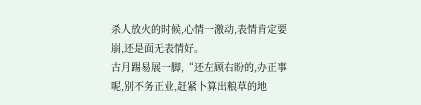杀人放火的时候,心情一激动,表情肯定要崩,还是面无表情好。
古月踢易展一脚,“还左顾右盼的,办正事呢,别不务正业,赶紧卜算出粮草的地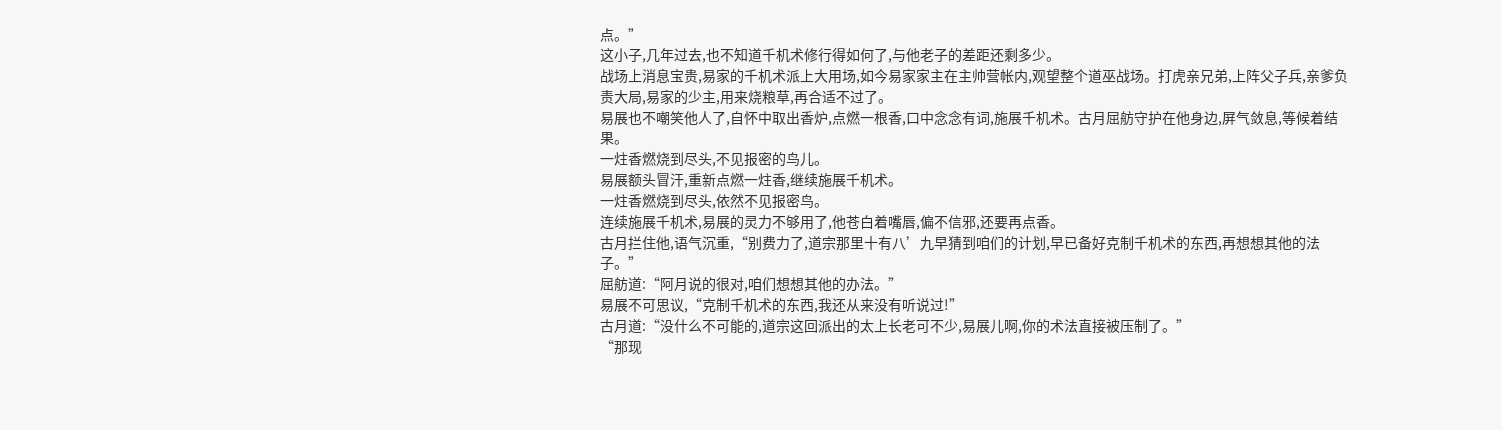点。”
这小子,几年过去,也不知道千机术修行得如何了,与他老子的差距还剩多少。
战场上消息宝贵,易家的千机术派上大用场,如今易家家主在主帅营帐内,观望整个道巫战场。打虎亲兄弟,上阵父子兵,亲爹负责大局,易家的少主,用来烧粮草,再合适不过了。
易展也不嘲笑他人了,自怀中取出香炉,点燃一根香,口中念念有词,施展千机术。古月屈舫守护在他身边,屏气敛息,等候着结果。
一炷香燃烧到尽头,不见报密的鸟儿。
易展额头冒汗,重新点燃一炷香,继续施展千机术。
一炷香燃烧到尽头,依然不见报密鸟。
连续施展千机术,易展的灵力不够用了,他苍白着嘴唇,偏不信邪,还要再点香。
古月拦住他,语气沉重,“别费力了,道宗那里十有八’九早猜到咱们的计划,早已备好克制千机术的东西,再想想其他的法子。”
屈舫道:“阿月说的很对,咱们想想其他的办法。”
易展不可思议,“克制千机术的东西,我还从来没有听说过!”
古月道:“没什么不可能的,道宗这回派出的太上长老可不少,易展儿啊,你的术法直接被压制了。”
“那现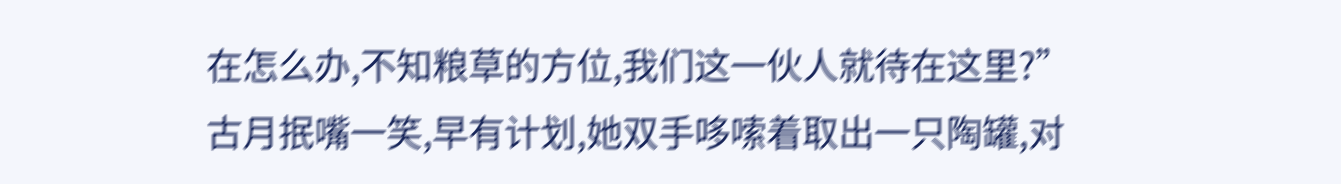在怎么办,不知粮草的方位,我们这一伙人就待在这里?”
古月抿嘴一笑,早有计划,她双手哆嗦着取出一只陶罐,对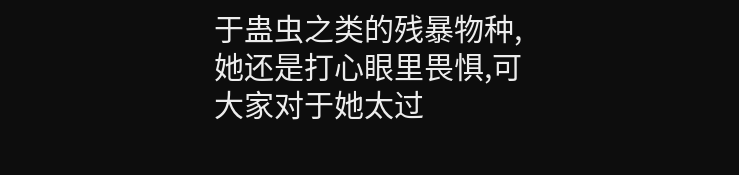于蛊虫之类的残暴物种,她还是打心眼里畏惧,可大家对于她太过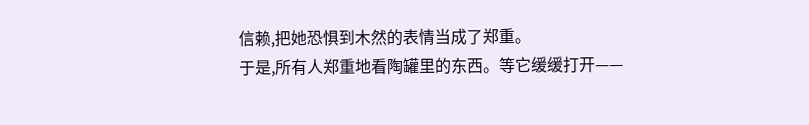信赖,把她恐惧到木然的表情当成了郑重。
于是,所有人郑重地看陶罐里的东西。等它缓缓打开——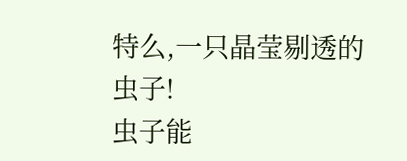特么,一只晶莹剔透的虫子!
虫子能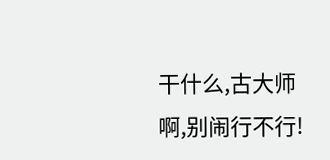干什么,古大师啊,别闹行不行!